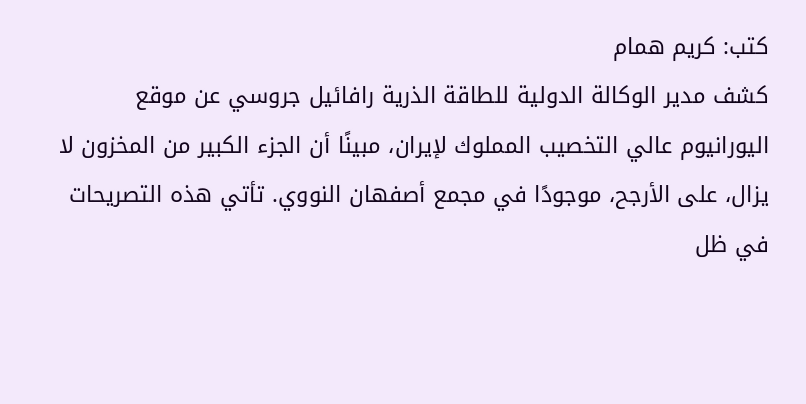كتب: كريم همام
كشف مدير الوكالة الدولية للطاقة الذرية رافائيل جروسي عن موقع اليورانيوم عالي التخصيب المملوك لإيران، مبينًا أن الجزء الكبير من المخزون لا يزال، على الأرجح، موجودًا في مجمع أصفهان النووي. تأتي هذه التصريحات في ظل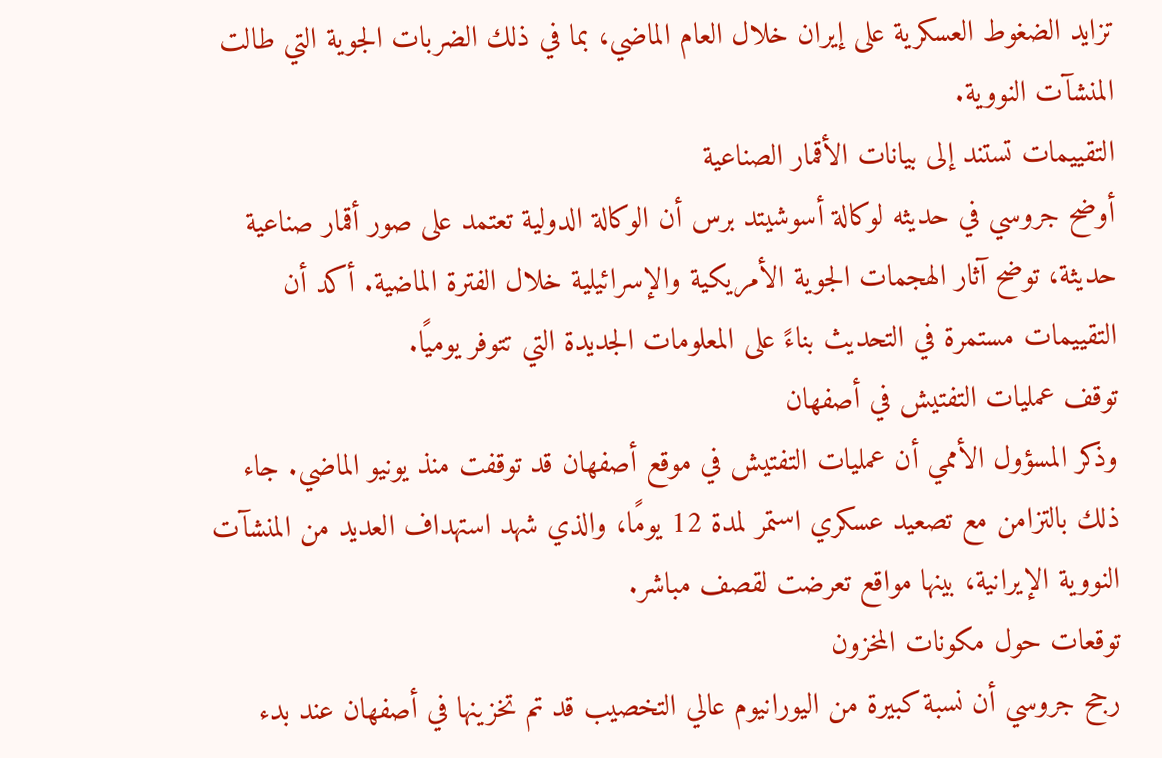تزايد الضغوط العسكرية على إيران خلال العام الماضي، بما في ذلك الضربات الجوية التي طالت المنشآت النووية.
التقييمات تستند إلى بيانات الأقمار الصناعية
أوضح جروسي في حديثه لوكالة أسوشيتد برس أن الوكالة الدولية تعتمد على صور أقمار صناعية حديثة، توضح آثار الهجمات الجوية الأمريكية والإسرائيلية خلال الفترة الماضية. أكد أن التقييمات مستمرة في التحديث بناءً على المعلومات الجديدة التي تتوفر يوميًا.
توقف عمليات التفتيش في أصفهان
وذكر المسؤول الأممي أن عمليات التفتيش في موقع أصفهان قد توقفت منذ يونيو الماضي. جاء ذلك بالتزامن مع تصعيد عسكري استمر لمدة 12 يومًا، والذي شهد استهداف العديد من المنشآت النووية الإيرانية، بينها مواقع تعرضت لقصف مباشر.
توقعات حول مكونات المخزون
رجح جروسي أن نسبة كبيرة من اليورانيوم عالي التخصيب قد تم تخزينها في أصفهان عند بدء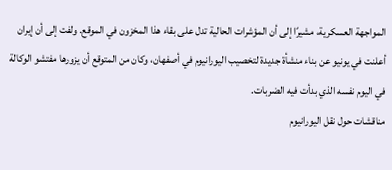المواجهة العسكرية، مشيرًا إلى أن المؤشرات الحالية تدل على بقاء هذا المخزون في الموقع. ولفت إلى أن إيران أعلنت في يونيو عن بناء منشأة جديدة لتخصيب اليورانيوم في أصفهان، وكان من المتوقع أن يزورها مفتشو الوكالة في اليوم نفسه الذي بدأت فيه الضربات.
مناقشات حول نقل اليورانيوم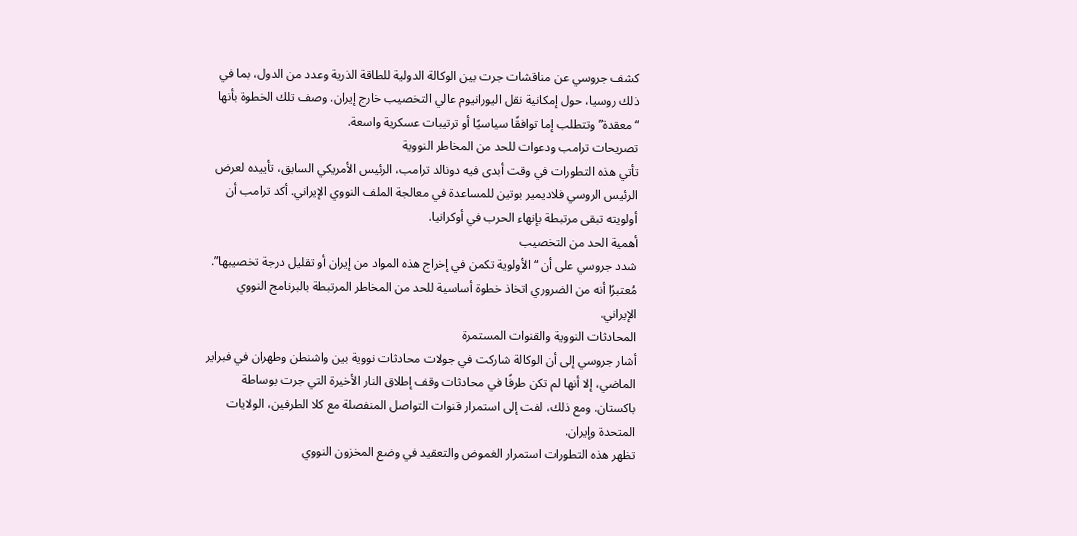كشف جروسي عن مناقشات جرت بين الوكالة الدولية للطاقة الذرية وعدد من الدول، بما في ذلك روسيا، حول إمكانية نقل اليورانيوم عالي التخصيب خارج إيران. وصف تلك الخطوة بأنها “معقدة” وتتطلب إما توافقًا سياسيًا أو ترتيبات عسكرية واسعة.
تصريحات ترامب ودعوات للحد من المخاطر النووية
تأتي هذه التطورات في وقت أبدى فيه دونالد ترامب، الرئيس الأمريكي السابق، تأييده لعرض الرئيس الروسي فلاديمير بوتين للمساعدة في معالجة الملف النووي الإيراني. أكد ترامب أن أولويته تبقى مرتبطة بإنهاء الحرب في أوكرانيا.
أهمية الحد من التخصيب
شدد جروسي على أن “الأولوية تكمن في إخراج هذه المواد من إيران أو تقليل درجة تخصيبها”. مُعتبرًا أنه من الضروري اتخاذ خطوة أساسية للحد من المخاطر المرتبطة بالبرنامج النووي الإيراني.
المحادثات النووية والقنوات المستمرة
أشار جروسي إلى أن الوكالة شاركت في جولات محادثات نووية بين واشنطن وطهران في فبراير الماضي، إلا أنها لم تكن طرفًا في محادثات وقف إطلاق النار الأخيرة التي جرت بوساطة باكستان. ومع ذلك، لفت إلى استمرار قنوات التواصل المنفصلة مع كلا الطرفين، الولايات المتحدة وإيران.
تظهر هذه التطورات استمرار الغموض والتعقيد في وضع المخزون النووي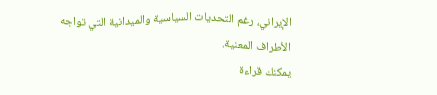الإيراني، رغم التحديات السياسية والميدانية التي تواجه الأطراف المعنية.
يمكنك قراءة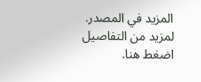المزيد في المصدر.
لمزيد من التفاصيل اضغط هنا.